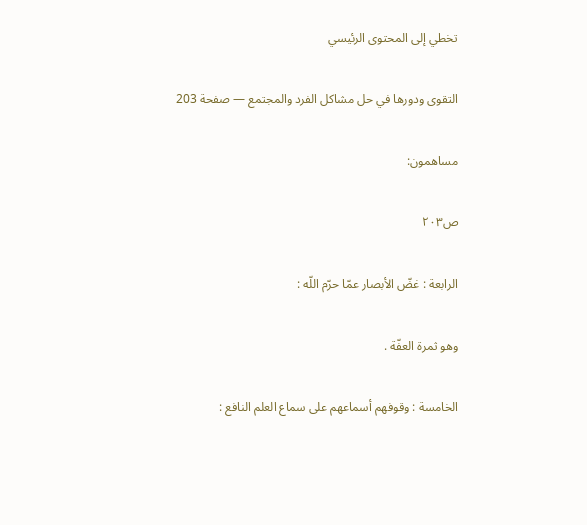تخطي إلى المحتوى الرئيسي

التقوى ودورها في حل مشاكل الفرد والمجتمع — صفحة 203

مساهمون:

ص٢٠٣

الرابعة : غضّ الأبصار عمّا حرّم اللّه :

وهو ثمرة العفّة .

الخامسة : وقوفهم أسماعهم على سماع العلم النافع :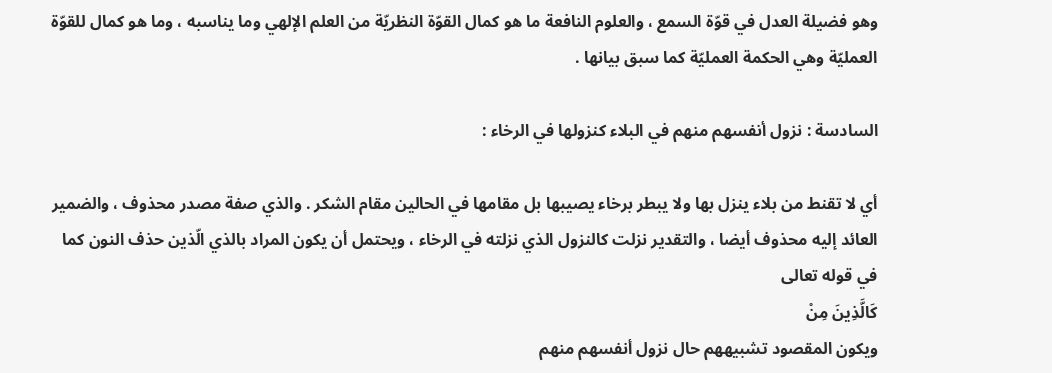وهو فضيلة العدل في قوّة السمع ، والعلوم النافعة ما هو كمال القوّة النظريّة من العلم الإلهي وما يناسبه ، وما هو كمال للقوّة العمليّة وهي الحكمة العمليّة كما سبق بيانها .

السادسة : نزول أنفسهم منهم في البلاء كنزولها في الرخاء :

أي لا تقنط من بلاء ينزل بها ولا يبطر برخاء يصيبها بل مقامها في الحالين مقام الشكر . والذي صفة مصدر محذوف ، والضمير العائد إليه محذوف أيضا ، والتقدير نزلت كالنزول الذي نزلته في الرخاء ، ويحتمل أن يكون المراد بالذي الّذين حذف النون كما في قوله تعالى
كَالَّذِينَ مِنْ
ويكون المقصود تشبيههم حال نزول أنفسهم منهم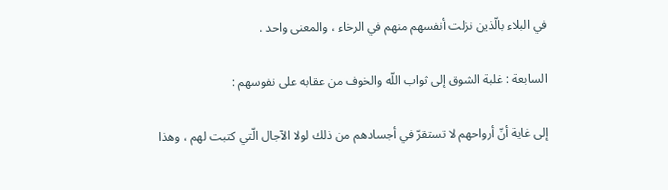في البلاء بالّذين نزلت أنفسهم منهم في الرخاء ، والمعنى واحد .

السابعة : غلبة الشوق إلى ثواب اللّه والخوف من عقابه على نفوسهم :

إلى غاية أنّ أرواحهم لا تستقرّ في أجسادهم من ذلك لولا الآجال الّتي كتبت لهم ، وهذا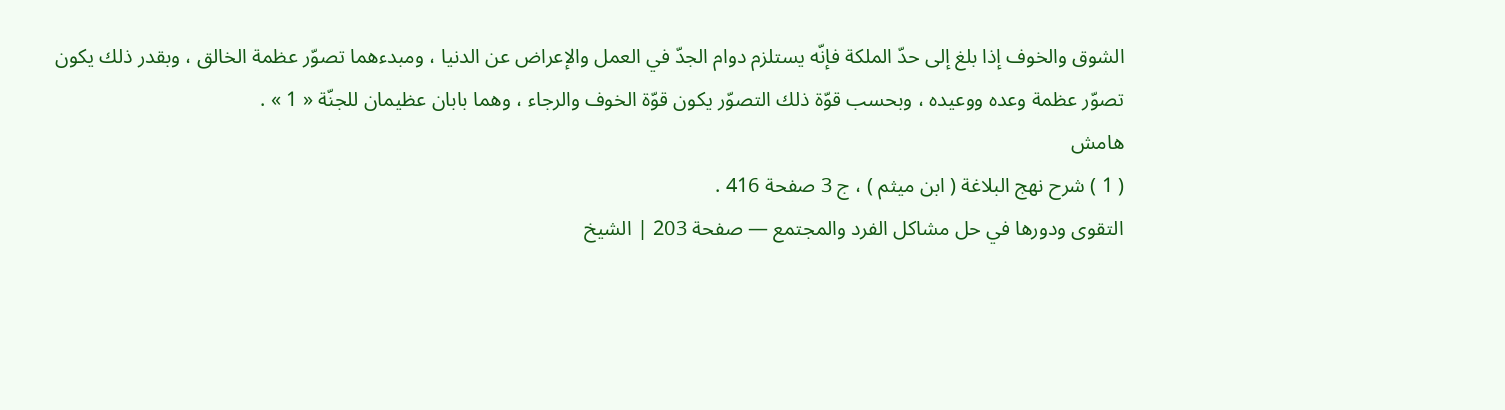الشوق والخوف إذا بلغ إلى حدّ الملكة فإنّه يستلزم دوام الجدّ في العمل والإعراض عن الدنيا ، ومبدءهما تصوّر عظمة الخالق ، وبقدر ذلك يكون تصوّر عظمة وعده ووعيده ، وبحسب قوّة ذلك التصوّر يكون قوّة الخوف والرجاء ، وهما بابان عظيمان للجنّة « 1 » .
هامش
( 1 ) شرح نهج البلاغة ( ابن ميثم ) ، ج 3 صفحة 416 .
التقوى ودورها في حل مشاكل الفرد والمجتمع — صفحة 203 | الشيخ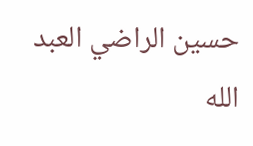حسين الراضي العبد الله